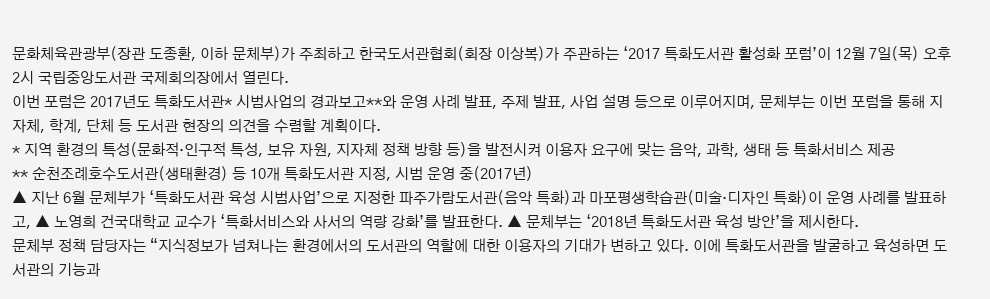문화체육관광부(장관 도종환, 이하 문체부)가 주최하고 한국도서관협회(회장 이상복)가 주관하는 ‘2017 특화도서관 활성화 포럼’이 12월 7일(목) 오후 2시 국립중앙도서관 국제회의장에서 열린다.
이번 포럼은 2017년도 특화도서관* 시범사업의 경과보고**와 운영 사례 발표, 주제 발표, 사업 설명 등으로 이루어지며, 문체부는 이번 포럼을 통해 지자체, 학계, 단체 등 도서관 현장의 의견을 수렴할 계획이다.
* 지역 환경의 특성(문화적·인구적 특성, 보유 자원, 지자체 정책 방향 등)을 발전시켜 이용자 요구에 맞는 음악, 과학, 생태 등 특화서비스 제공
** 순천조례호수도서관(생태환경) 등 10개 특화도서관 지정, 시범 운영 중(2017년)
▲ 지난 6월 문체부가 ‘특화도서관 육성 시범사업’으로 지정한 파주가람도서관(음악 특화)과 마포평생학습관(미술·디자인 특화)이 운영 사례를 발표하고, ▲ 노영희 건국대학교 교수가 ‘특화서비스와 사서의 역량 강화’를 발표한다. ▲ 문체부는 ‘2018년 특화도서관 육성 방안’을 제시한다.
문체부 정책 담당자는 “지식정보가 넘쳐나는 환경에서의 도서관의 역할에 대한 이용자의 기대가 변하고 있다. 이에 특화도서관을 발굴하고 육성하면 도서관의 기능과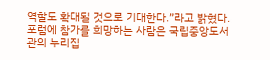역할도 확대될 것으로 기대한다.”라고 밝혔다.
포럼에 참가를 희망하는 사람은 국립중앙도서관의 누리집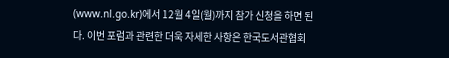(www.nl.go.kr)에서 12월 4일(월)까지 참가 신청을 하면 된다. 이번 포럼과 관련한 더욱 자세한 사항은 한국도서관협회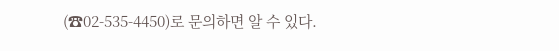(☎02-535-4450)로 문의하면 알 수 있다.